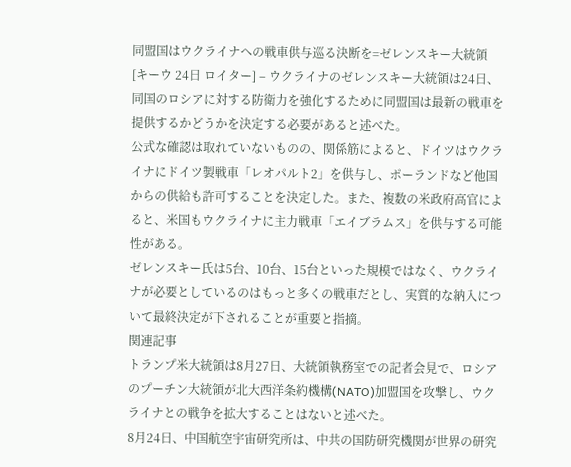同盟国はウクライナへの戦車供与巡る決断を=ゼレンスキー大統領
[キーウ 24日 ロイター] – ウクライナのゼレンスキー大統領は24日、同国のロシアに対する防衛力を強化するために同盟国は最新の戦車を提供するかどうかを決定する必要があると述べた。
公式な確認は取れていないものの、関係筋によると、ドイツはウクライナにドイツ製戦車「レオパルト2」を供与し、ポーランドなど他国からの供給も許可することを決定した。また、複数の米政府高官によると、米国もウクライナに主力戦車「エイブラムス」を供与する可能性がある。
ゼレンスキー氏は5台、10台、15台といった規模ではなく、ウクライナが必要としているのはもっと多くの戦車だとし、実質的な納入について最終決定が下されることが重要と指摘。
関連記事
トランプ米大統領は8月27日、大統領執務室での記者会見で、ロシアのプーチン大統領が北大西洋条約機構(NATO)加盟国を攻撃し、ウクライナとの戦争を拡大することはないと述べた。
8月24日、中国航空宇宙研究所は、中共の国防研究機関が世界の研究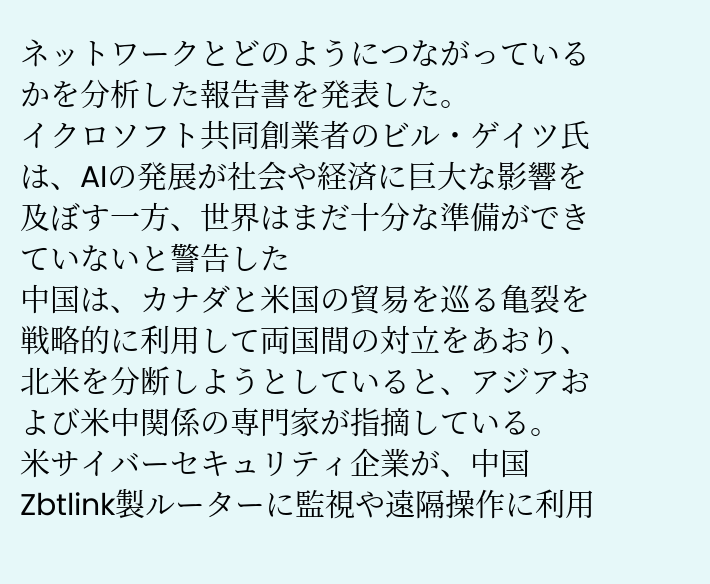ネットワークとどのようにつながっているかを分析した報告書を発表した。
イクロソフト共同創業者のビル・ゲイツ氏は、AIの発展が社会や経済に巨大な影響を及ぼす一方、世界はまだ十分な準備ができていないと警告した
中国は、カナダと米国の貿易を巡る亀裂を戦略的に利用して両国間の対立をあおり、北米を分断しようとしていると、アジアおよび米中関係の専門家が指摘している。
米サイバーセキュリティ企業が、中国Zbtlink製ルーターに監視や遠隔操作に利用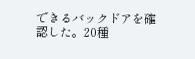できるバックドアを確認した。20種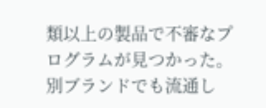類以上の製品で不審なプログラムが見つかった。別ブランドでも流通し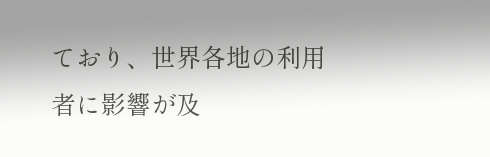ており、世界各地の利用者に影響が及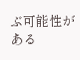ぶ可能性がある